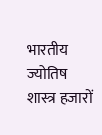भारतीय ज्योतिष शास्त्र हजारों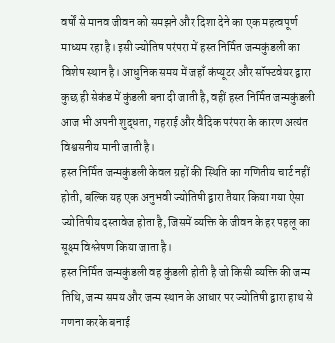वर्षों से मानव जीवन को समझने और दिशा देने का एक महत्वपूर्ण माध्यम रहा है। इसी ज्योतिष परंपरा में हस्त निर्मित जन्मकुंडली का विशेष स्थान है। आधुनिक समय में जहाँ कंप्यूटर और सॉफ्टवेयर द्वारा कुछ ही सेकंड में कुंडली बना दी जाती है, वहीं हस्त निर्मित जन्मकुंडली आज भी अपनी शुद्धता, गहराई और वैदिक परंपरा के कारण अत्यंत विश्वसनीय मानी जाती है।
हस्त निर्मित जन्मकुंडली केवल ग्रहों की स्थिति का गणितीय चार्ट नहीं होती, बल्कि यह एक अनुभवी ज्योतिषी द्वारा तैयार किया गया ऐसा ज्योतिषीय दस्तावेज होता है, जिसमें व्यक्ति के जीवन के हर पहलू का सूक्ष्म विश्लेषण किया जाता है।
हस्त निर्मित जन्मकुंडली वह कुंडली होती है जो किसी व्यक्ति की जन्म तिथि, जन्म समय और जन्म स्थान के आधार पर ज्योतिषी द्वारा हाथ से गणना करके बनाई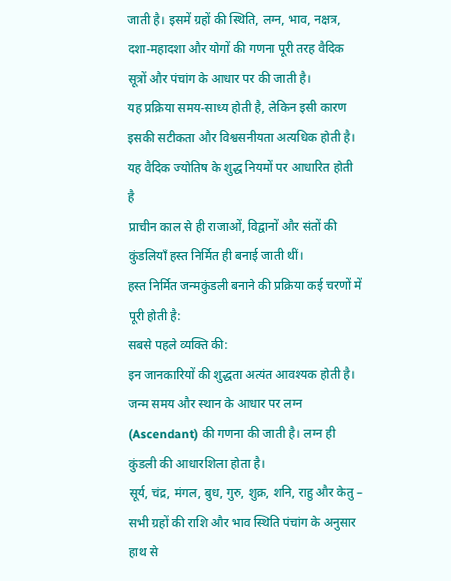जाती है। इसमें ग्रहों की स्थिति, लग्न, भाव, नक्षत्र, दशा-महादशा और योगों की गणना पूरी तरह वैदिक सूत्रों और पंचांग के आधार पर की जाती है।
यह प्रक्रिया समय-साध्य होती है, लेकिन इसी कारण इसकी सटीकता और विश्वसनीयता अत्यधिक होती है।
यह वैदिक ज्योतिष के शुद्ध नियमों पर आधारित होती है
प्राचीन काल से ही राजाओं, विद्वानों और संतों की कुंडलियाँ हस्त निर्मित ही बनाई जाती थीं।
हस्त निर्मित जन्मकुंडली बनाने की प्रक्रिया कई चरणों में पूरी होती है:
सबसे पहले व्यक्ति की:
इन जानकारियों की शुद्धता अत्यंत आवश्यक होती है।
जन्म समय और स्थान के आधार पर लग्न (Ascendant) की गणना की जाती है। लग्न ही कुंडली की आधारशिला होता है।
सूर्य, चंद्र, मंगल, बुध, गुरु, शुक्र, शनि, राहु और केतु – सभी ग्रहों की राशि और भाव स्थिति पंचांग के अनुसार हाथ से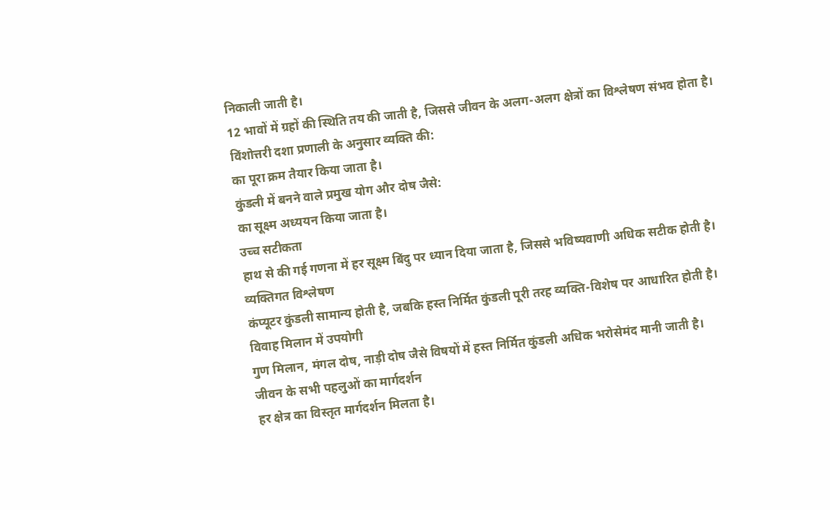निकाली जाती है।
12 भावों में ग्रहों की स्थिति तय की जाती है, जिससे जीवन के अलग-अलग क्षेत्रों का विश्लेषण संभव होता है।
विंशोत्तरी दशा प्रणाली के अनुसार व्यक्ति की:
का पूरा क्रम तैयार किया जाता है।
कुंडली में बनने वाले प्रमुख योग और दोष जैसे:
का सूक्ष्म अध्ययन किया जाता है।
उच्च सटीकता
हाथ से की गई गणना में हर सूक्ष्म बिंदु पर ध्यान दिया जाता है, जिससे भविष्यवाणी अधिक सटीक होती है।
व्यक्तिगत विश्लेषण
कंप्यूटर कुंडली सामान्य होती है, जबकि हस्त निर्मित कुंडली पूरी तरह व्यक्ति-विशेष पर आधारित होती है।
विवाह मिलान में उपयोगी
गुण मिलान, मंगल दोष, नाड़ी दोष जैसे विषयों में हस्त निर्मित कुंडली अधिक भरोसेमंद मानी जाती है।
जीवन के सभी पहलुओं का मार्गदर्शन
हर क्षेत्र का विस्तृत मार्गदर्शन मिलता है।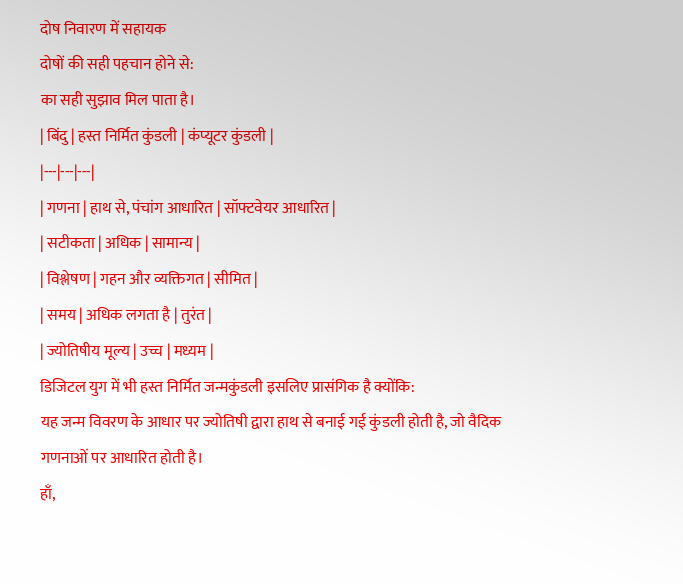दोष निवारण में सहायक
दोषों की सही पहचान होने से:
का सही सुझाव मिल पाता है।
| बिंदु | हस्त निर्मित कुंडली | कंप्यूटर कुंडली |
|---|---|---|
| गणना | हाथ से, पंचांग आधारित | सॉफ्टवेयर आधारित |
| सटीकता | अधिक | सामान्य |
| विश्लेषण | गहन और व्यक्तिगत | सीमित |
| समय | अधिक लगता है | तुरंत |
| ज्योतिषीय मूल्य | उच्च | मध्यम |
डिजिटल युग में भी हस्त निर्मित जन्मकुंडली इसलिए प्रासंगिक है क्योंकि:
यह जन्म विवरण के आधार पर ज्योतिषी द्वारा हाथ से बनाई गई कुंडली होती है, जो वैदिक गणनाओं पर आधारित होती है।
हाँ,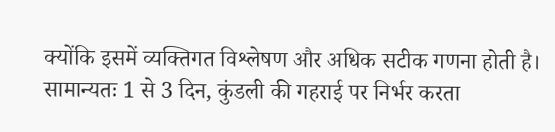क्योंकि इसमें व्यक्तिगत विश्लेषण और अधिक सटीक गणना होती है।
सामान्यतः 1 से 3 दिन, कुंडली की गहराई पर निर्भर करता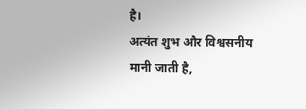है।
अत्यंत शुभ और विश्वसनीय मानी जाती है,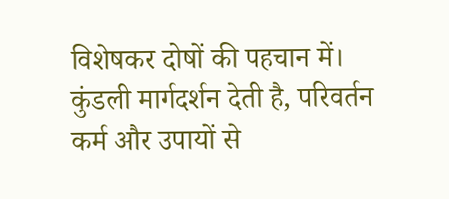विशेषकर दोषों की पहचान में।
कुंडली मार्गदर्शन देती है, परिवर्तन कर्म और उपायों से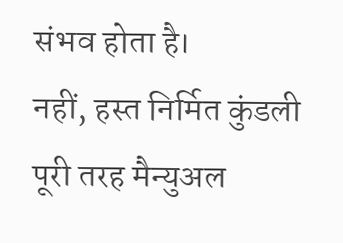संभव होता है।
नहीं, हस्त निर्मित कुंडली पूरी तरह मैन्युअल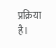प्रक्रिया है।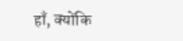हाँ, क्योंकि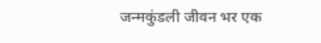जन्मकुंडली जीवन भर एक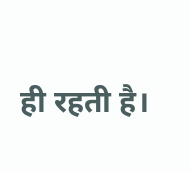ही रहती है।